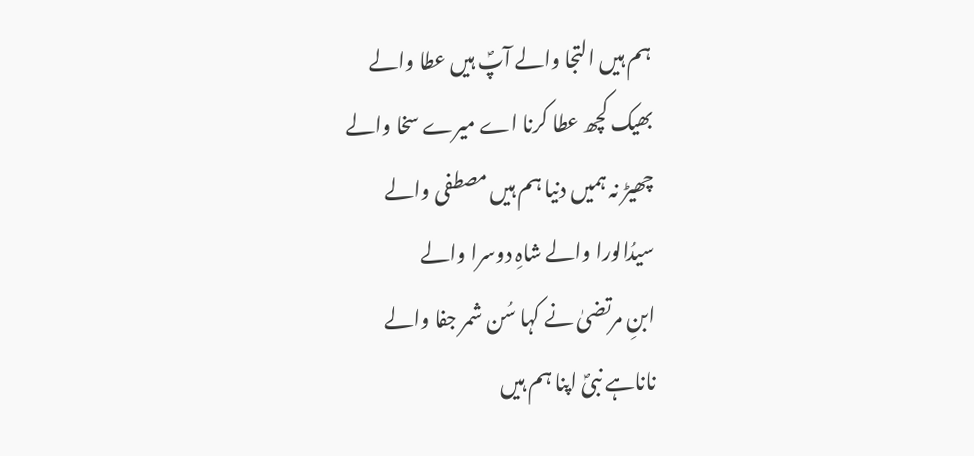ہم ہیں التجا والے آپؐ ہیں عطا والے
بھیک کچھ عطا کرنا اے میرے سخا والے
چھیڑ نہ ہمیں دنیا ہم ہیں مصطفی والے
سیدُالورا والے شاہِ دوسرا والے
ابنِ مرتضیٰ نے کہا سُن شمر جفا والے
ناناہے نبیؐ اپنا ہم ہیں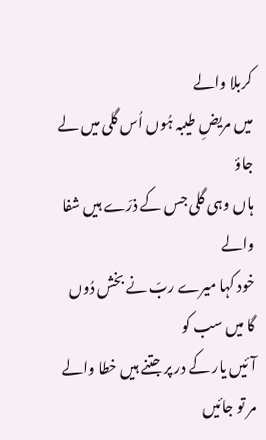کربلا والے
میں مریضِ طیبہ ہُوں اُس گلی میں لے جاؤ
ہاں وہی گلی جس کے ذرّے ہیں شفا والے
خود کہا میرے ربّ نے بخش دُوں گا میں سب کو
آئیں یار کے در پر جتنے ہیں خطا والے
مر تو جائیں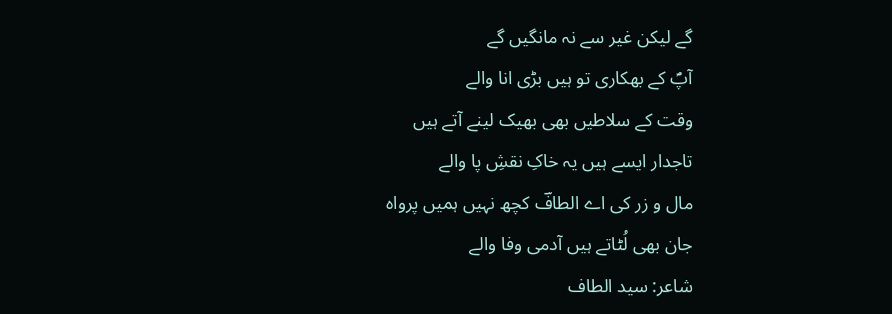گے لیکن غیر سے نہ مانگیں گے
آپؐ کے بھکاری تو ہیں بڑی انا والے
وقت کے سلاطیں بھی بھیک لینے آتے ہیں
تاجدار ایسے ہیں یہ خاکِ نقشِ پا والے
مال و زر کی اے الطافؔ کچھ نہیں ہمیں پرواہ
جان بھی لُٹاتے ہیں آدمی وفا والے
شاعر: سید الطاف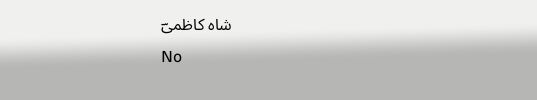شاہ کاظمیؔ
No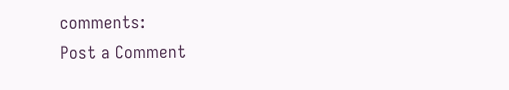comments:
Post a Comment